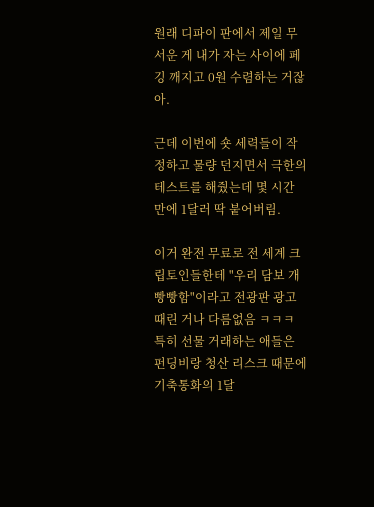원래 디파이 판에서 제일 무서운 게 내가 자는 사이에 페깅 깨지고 0원 수렴하는 거잖아.

근데 이번에 숏 세력들이 작정하고 물량 던지면서 극한의 테스트를 해줬는데 몇 시간 만에 1달러 딱 붙어버림.

이거 완전 무료로 전 세계 크립토인들한테 "우리 담보 개빵빵함"이라고 전광판 광고 때린 거나 다름없음 ㅋㅋㅋ 특히 선물 거래하는 애들은 펀딩비랑 청산 리스크 때문에 기축통화의 1달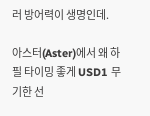러 방어력이 생명인데.

아스터(Aster)에서 왜 하필 타이밍 좋게 USD1 무기한 선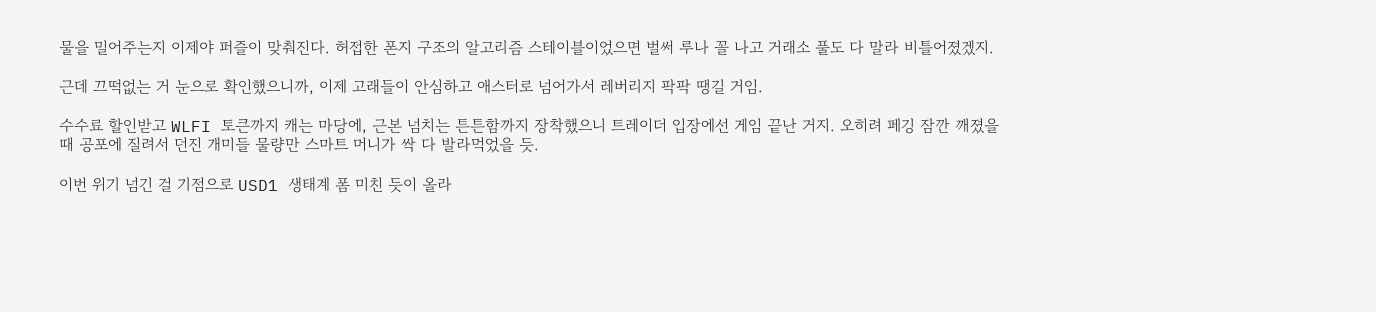물을 밀어주는지 이제야 퍼즐이 맞춰진다. 허접한 폰지 구조의 알고리즘 스테이블이었으면 벌써 루나 꼴 나고 거래소 풀도 다 말라 비틀어졌겠지.

근데 끄떡없는 거 눈으로 확인했으니까, 이제 고래들이 안심하고 애스터로 넘어가서 레버리지 팍팍 땡길 거임.

수수료 할인받고 WLFI 토큰까지 캐는 마당에, 근본 넘치는 튼튼함까지 장착했으니 트레이더 입장에선 게임 끝난 거지. 오히려 페깅 잠깐 깨졌을 때 공포에 질려서 던진 개미들 물량만 스마트 머니가 싹 다 발라먹었을 듯.

이번 위기 넘긴 걸 기점으로 USD1 생태계 폼 미친 듯이 올라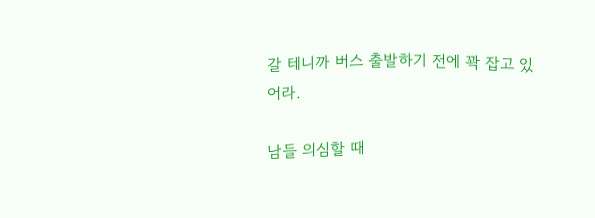갈 테니까 버스 출발하기 전에 꽉 잡고 있어라.

남들 의심할 때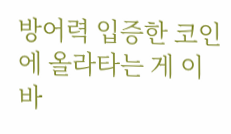방어력 입증한 코인에 올라타는 게 이 바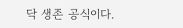닥 생존 공식이다.